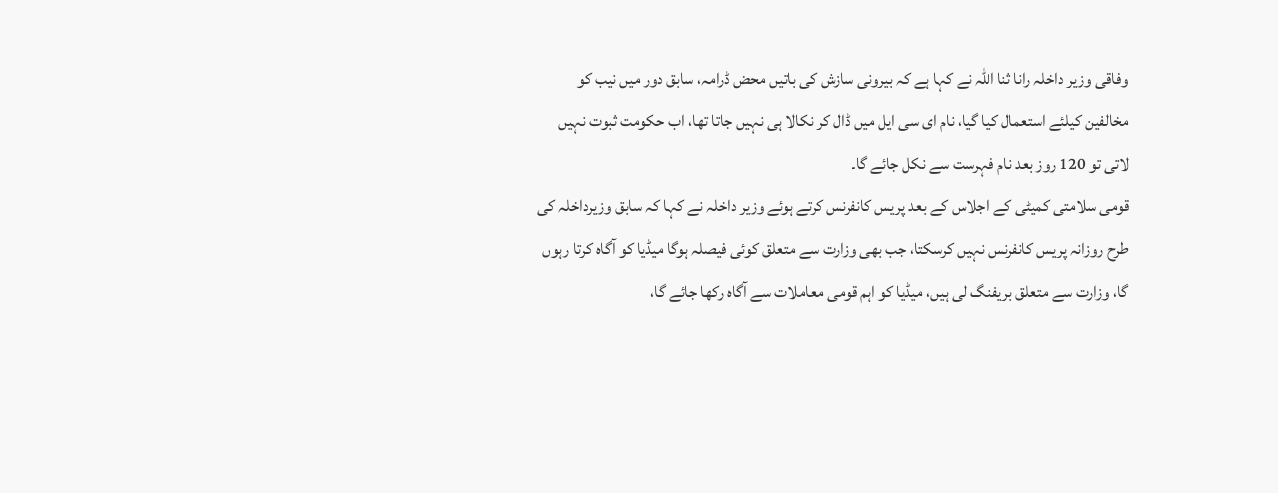وفاقی وزیر داخلہ رانا ثنا اللہ نے کہا ہے کہ بیرونی سازش کی باتیں محض ڈرامہ، سابق دور میں نیب کو مخالفین کیلئے استعمال کیا گیا، نام ای سی ایل میں ڈال کر نکالا ہی نہیں جاتا تھا، اب حکومت ثبوت نہیں لاتی تو 120 روز بعد نام فہرست سے نکل جائے گا۔
قومی سلامتی کمیٹی کے اجلاس کے بعد پریس کانفرنس کرتے ہوئے وزیر داخلہ نے کہا کہ سابق وزیرداخلہ کی طرح روزانہ پریس کانفرنس نہیں کرسکتا، جب بھی وزارت سے متعلق کوئی فیصلہ ہوگا میڈیا کو آگاہ کرتا رہوں گا، وزارت سے متعلق بریفنگ لی ہیں، میڈیا کو اہم قومی معاملات سے آگاہ رکھا جائے گا،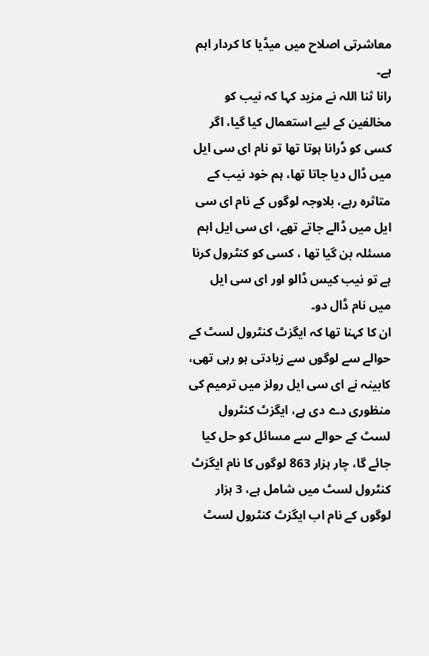معاشرتی اصلاح میں میڈیا کا کردار اہم ہے۔
رانا ثنا اللہ نے مزید کہا کہ نیب کو مخالفین کے لیے استعمال کیا گیا، اگر کسی کو ڈرانا ہوتا تھا تو نام ای سی ایل میں ڈال دیا جاتا تھا، ہم خود نیب کے متاثرہ رہے، بلاوجہ لوگوں کے نام ای سی ایل میں ڈالے جاتے تھے، ای سی ایل اہم مسئلہ بن گیا تھا ، کسی کو کنٹرول کرنا ہے تو نیب کیس ڈالو اور ای سی ایل میں نام ڈال دو۔
ان کا کہنا تھا کہ ایگزٹ کنٹرول لسٹ کے حوالے سے لوگوں سے زیادتی ہو رہی تھی، کابینہ نے ای سی ایل رولز میں ترمیم کی منظوری دے دی ہے، ایگزٹ کنٹرول لسٹ کے حوالے سے مسائل کو حل کیا جائے گا، چار ہزار 863 لوگوں کا نام ایگزٹ کنٹرول لسٹ میں شامل ہے، 3 ہزار لوگوں کے نام اب ایگزٹ کنٹرول لسٹ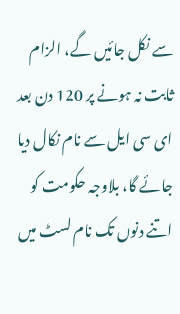سے نکل جائیں گے، الزام ثابت نہ ہونے پر 120 دن بعد ای سی ایل سے نام نکال دیا جائے گا، بلاوجہ حکومت کو اتنے دنوں تک نام لسٹ میں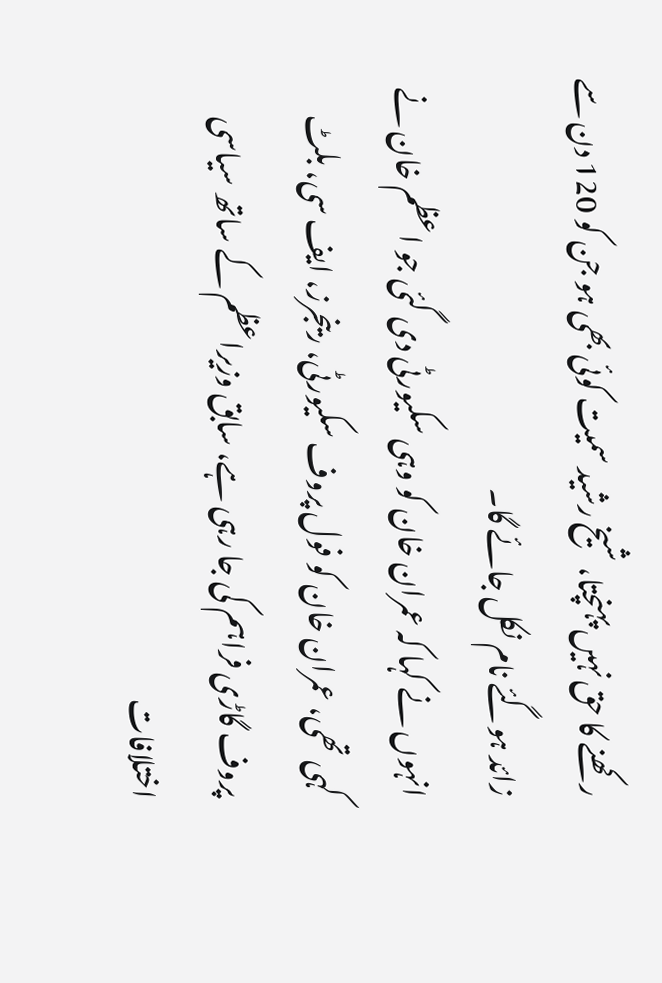رکھنے کا حق نہیں پہنچتا، شیخ رشید سمیت کوئی بھی ہو جن کو 120 دن سے زائد ہوگئے نام نکل جائے گا۔
انہوں نے کہا کہ عمران خان کو وہی سکیورٹی دی گئی جو اعظم خان نے کہی تھی، عمران خان کو فول پروف سکیورٹی، رینجرز، ایف سی، بلٹ پروف گاڑی فراہم کی جا رہی ہے، سابق وزیراعظم کے ساتھ سیاسی اختلافات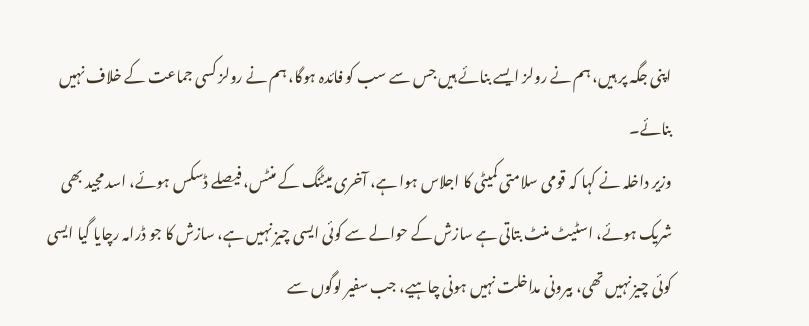اپنی جگہ پر ہیں، ہم نے رولز ایسے بنائے ہیں جس سے سب کو فائدہ ہوگا، ہم نے رولز کسی جماعت کے خلاف نہیں بنائے۔
وزیر داخلہ نے کہا کہ قومی سلامتی کمیٹی کا اجلاس ہوا ہے، آخری میٹنگ کے منٹس، فیصلے ڈسکس ہوئے، اسد مجید بھی شریک ہوئے، اسٹیٹ منٹ بتاتی ہے سازش کے حوالے سے کوئی ایسی چیز نہیں ہے، سازش کا جو ڈرامہ رچایا گیا ایسی کوئی چیز نہیں تھی، بیرونی مداخلت نہیں ہونی چاہیے، جب سفیر لوگوں سے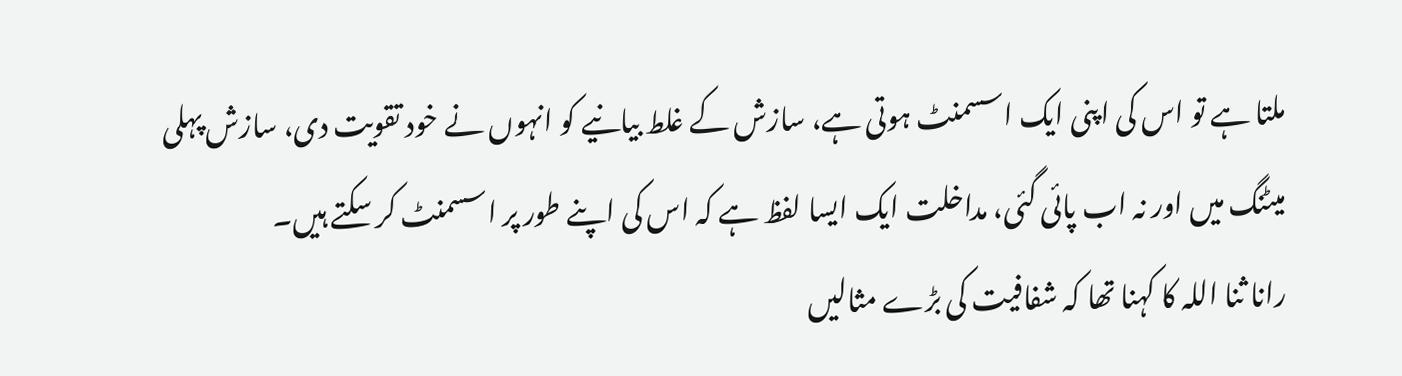ملتا ہے تو اس کی اپنی ایک اسسمنٹ ہوتی ہے، سازش کے غلط بیانیے کو انہوں نے خود تقویت دی، سازش پہلی میٹنگ میں اور نہ اب پائی گئی، مداخلت ایک ایسا لفظ ہے کہ اس کی اپنے طور پر اسسمنٹ کر سکتے ہیں۔
رانا ثنا اللہ کا کہنا تھا کہ شفافیت کی بڑے مثالیں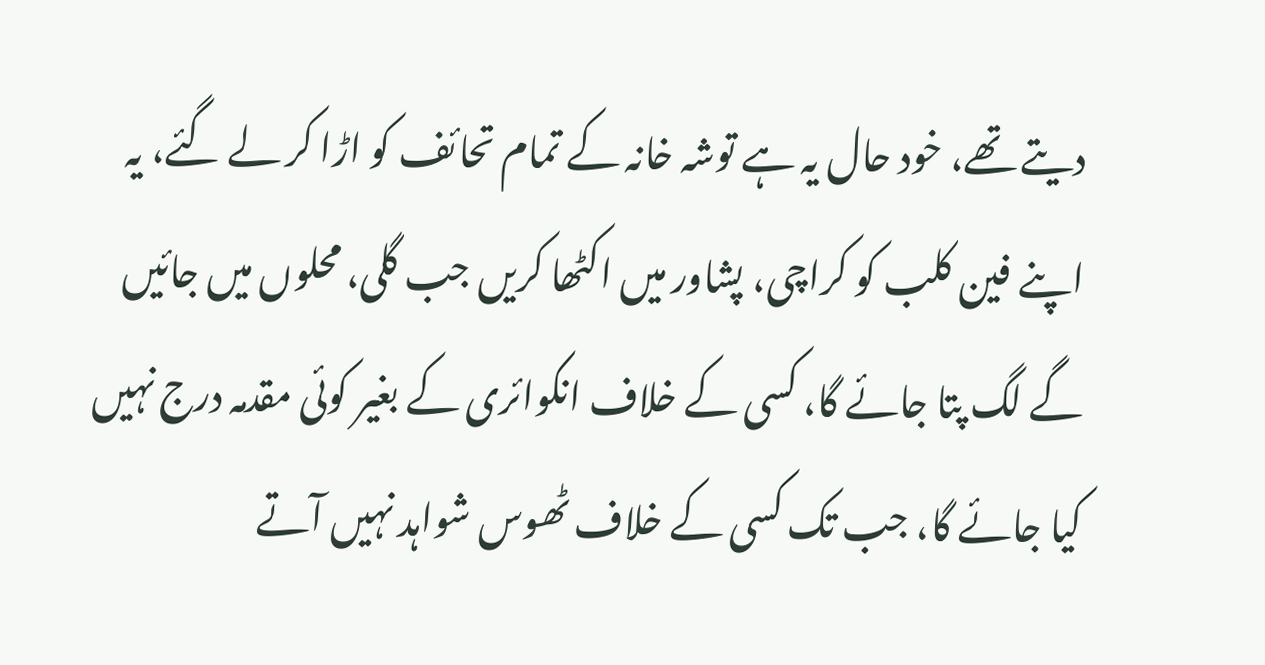دیتے تھے، خود حال یہ ہے توشہ خانہ کے تمام تحائف کو اڑا کر لے گئے، یہ اپنے فین کلب کو کراچی، پشاور میں اکٹھا کریں جب گلی، محلوں میں جائیں گے لگ پتا جائے گا، کسی کے خلاف انکوائری کے بغیر کوئی مقدمہ درج نہیں کیا جائے گا، جب تک کسی کے خلاف ٹھوس شواہد نہیں آتے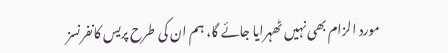مورد الزام بھی نہیں ٹھہرایا جائے گا، ہم ان کی طرح پریس کانفرنسز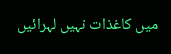میں کاغذات نہیں لہرائیں